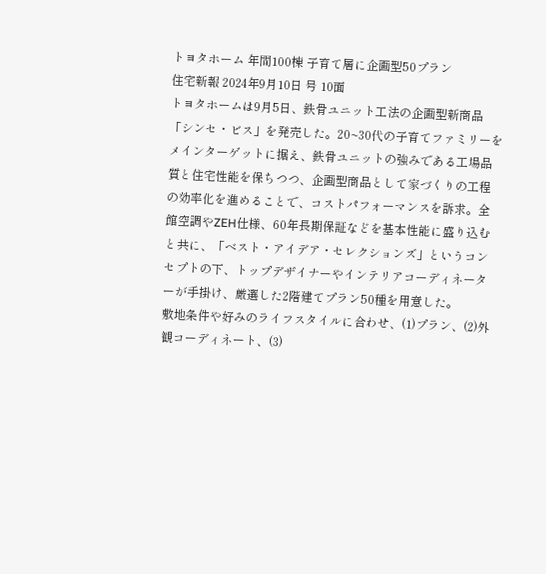トヨタホーム 年間100棟 子育て層に企画型50プラン
住宅新報 2024年9月10日 号 10面
トヨタホームは9月5日、鉄骨ユニット工法の企画型新商品「シンセ・ビス」を発売した。20~30代の子育てファミリーをメインターゲットに据え、鉄骨ユニットの強みである工場品質と住宅性能を保ちつつ、企画型商品として家づくりの工程の効率化を進めることで、コストパフォーマンスを訴求。全館空調やZEH仕様、60年長期保証などを基本性能に盛り込むと共に、「ベスト・アイデア・セレクションズ」というコンセプトの下、トップデザイナーやインテリアコーディネーターが手掛け、厳選した2階建てプラン50種を用意した。
敷地条件や好みのライフスタイルに合わせ、(1)プラン、(2)外観コーディネート、(3)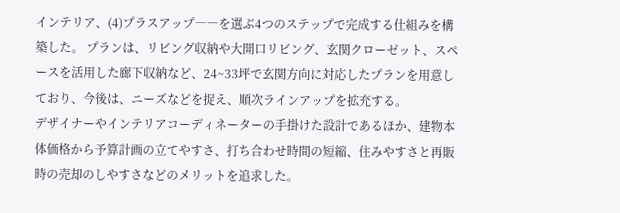インテリア、(4)プラスアップ――を選ぶ4つのステップで完成する仕組みを構築した。 プランは、リビング収納や大開口リビング、玄関クローゼット、スペースを活用した廊下収納など、24~33坪で玄関方向に対応したプランを用意しており、今後は、ニーズなどを捉え、順次ラインアップを拡充する。
デザイナーやインテリアコーディネーターの手掛けた設計であるほか、建物本体価格から予算計画の立てやすさ、打ち合わせ時間の短縮、住みやすさと再販時の売却のしやすさなどのメリットを追求した。